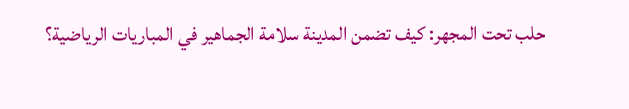حلب تحت المجهر: كيف تضمن المدينة سلامة الجماهير في المباريات الرياضية؟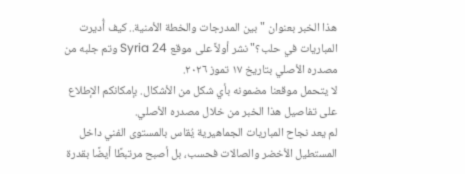هذا الخبر بعنوان "بين المدرجات والخطة الأمنية.. كيف أُديرت المباريات في حلب؟" نشر أولاً على موقع Syria 24 وتم جلبه من مصدره الأصلي بتاريخ ١٧ تموز ٢٠٢٦.
لا يتحمل موقعنا مضمونه بأي شكل من الأشكال. بإمكانكم الإطلاع على تفاصيل هذا الخبر من خلال مصدره الأصلي.
لم يعد نجاح المباريات الجماهيرية يُقاس بالمستوى الفني داخل المستطيل الأخضر والصالات فحسب، بل أصبح مرتبطًا أيضًا بقدرة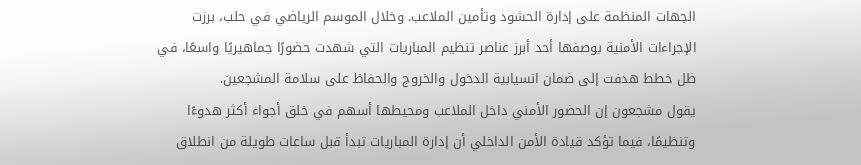الجهات المنظمة على إدارة الحشود وتأمين الملاعب. وخلال الموسم الرياضي في حلب، برزت الإجراءات الأمنية بوصفها أحد أبرز عناصر تنظيم المباريات التي شهدت حضورًا جماهيريًا واسعًا، في ظل خطط هدفت إلى ضمان انسيابية الدخول والخروج والحفاظ على سلامة المشجعين.
يقول مشجعون إن الحضور الأمني داخل الملاعب ومحيطها أسهم في خلق أجواء أكثر هدوءًا وتنظيمًا، فيما تؤكد قيادة الأمن الداخلي أن إدارة المباريات تبدأ قبل ساعات طويلة من انطلاق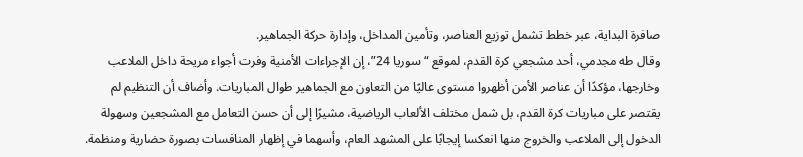صافرة البداية، عبر خطط تشمل توزيع العناصر، وتأمين المداخل، وإدارة حركة الجماهير.
وقال طه مجدمي، أحد مشجعي كرة القدم، لموقع “سوريا 24”، إن الإجراءات الأمنية وفرت أجواء مريحة داخل الملاعب وخارجها، مؤكدًا أن عناصر الأمن أظهروا مستوى عاليًا من التعاون مع الجماهير طوال المباريات. وأضاف أن التنظيم لم يقتصر على مباريات كرة القدم، بل شمل مختلف الألعاب الرياضية، مشيرًا إلى أن حسن التعامل مع المشجعين وسهولة الدخول إلى الملاعب والخروج منها انعكسا إيجابًا على المشهد العام، وأسهما في إظهار المنافسات بصورة حضارية ومنظمة.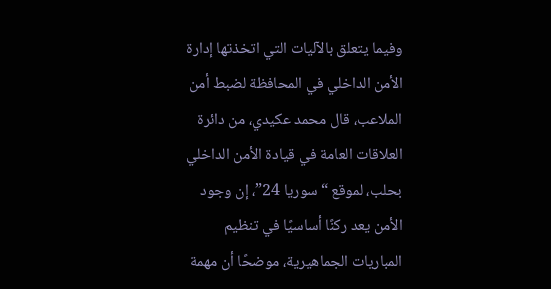وفيما يتعلق بالآليات التي اتخذتها إدارة الأمن الداخلي في المحافظة لضبط أمن الملاعب، قال محمد عكيدي، من دائرة العلاقات العامة في قيادة الأمن الداخلي بحلب، لموقع “سوريا 24”، إن وجود الأمن يعد ركنًا أساسيًا في تنظيم المباريات الجماهيرية، موضحًا أن مهمة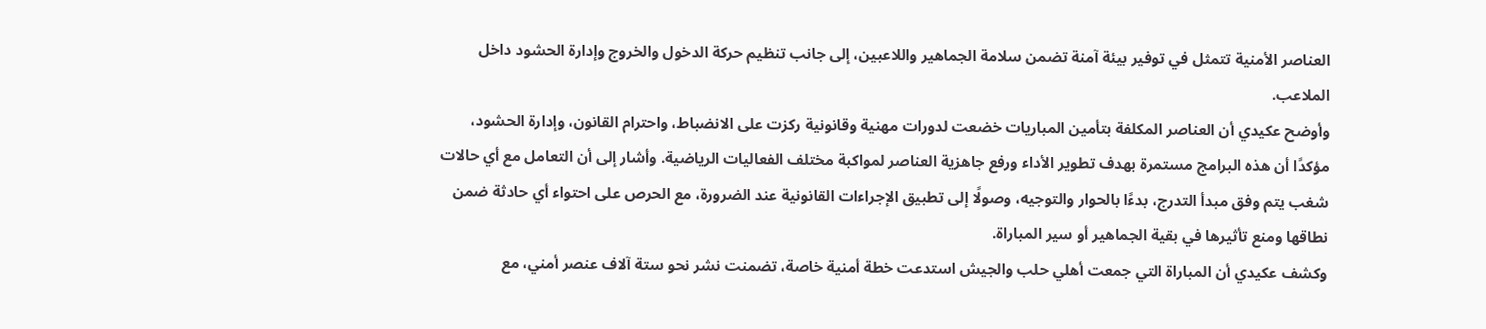العناصر الأمنية تتمثل في توفير بيئة آمنة تضمن سلامة الجماهير واللاعبين، إلى جانب تنظيم حركة الدخول والخروج وإدارة الحشود داخل الملاعب.
وأوضح عكيدي أن العناصر المكلفة بتأمين المباريات خضعت لدورات مهنية وقانونية ركزت على الانضباط، واحترام القانون، وإدارة الحشود، مؤكدًا أن هذه البرامج مستمرة بهدف تطوير الأداء ورفع جاهزية العناصر لمواكبة مختلف الفعاليات الرياضية. وأشار إلى أن التعامل مع أي حالات شغب يتم وفق مبدأ التدرج، بدءًا بالحوار والتوجيه، وصولًا إلى تطبيق الإجراءات القانونية عند الضرورة، مع الحرص على احتواء أي حادثة ضمن نطاقها ومنع تأثيرها في بقية الجماهير أو سير المباراة.
وكشف عكيدي أن المباراة التي جمعت أهلي حلب والجيش استدعت خطة أمنية خاصة، تضمنت نشر نحو ستة آلاف عنصر أمني، مع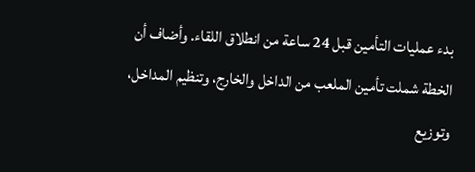بدء عمليات التأمين قبل 24 ساعة من انطلاق اللقاء. وأضاف أن الخطة شملت تأمين الملعب من الداخل والخارج، وتنظيم المداخل، وتوزيع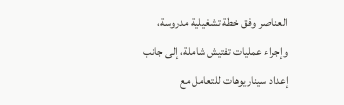العناصر وفق خطة تشغيلية مدروسة، وإجراء عمليات تفتيش شاملة، إلى جانب إعداد سيناريوهات للتعامل مع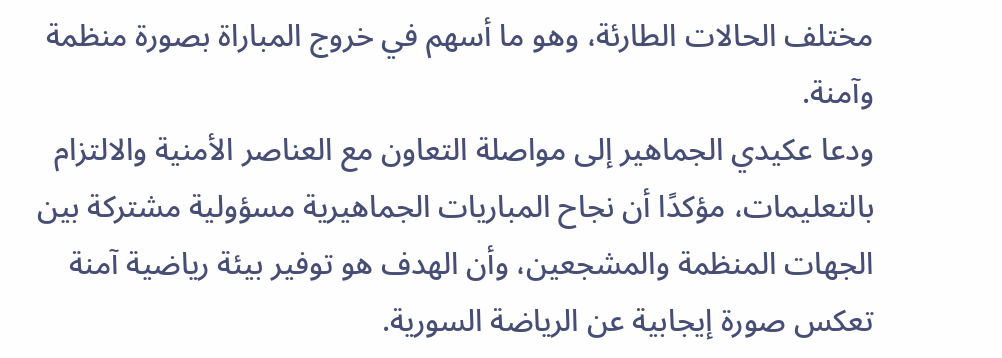مختلف الحالات الطارئة، وهو ما أسهم في خروج المباراة بصورة منظمة وآمنة.
ودعا عكيدي الجماهير إلى مواصلة التعاون مع العناصر الأمنية والالتزام بالتعليمات، مؤكدًا أن نجاح المباريات الجماهيرية مسؤولية مشتركة بين الجهات المنظمة والمشجعين، وأن الهدف هو توفير بيئة رياضية آمنة تعكس صورة إيجابية عن الرياضة السورية.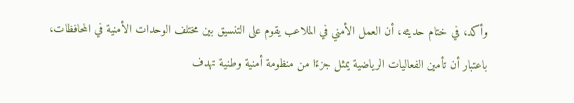وأكد، في ختام حديثه، أن العمل الأمني في الملاعب يقوم على التنسيق بين مختلف الوحدات الأمنية في المحافظات، باعتبار أن تأمين الفعاليات الرياضية يمثل جزءًا من منظومة أمنية وطنية تهدف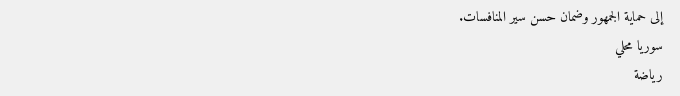إلى حماية الجمهور وضمان حسن سير المنافسات.
سوريا محلي
رياضة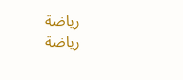رياضة
رياضة